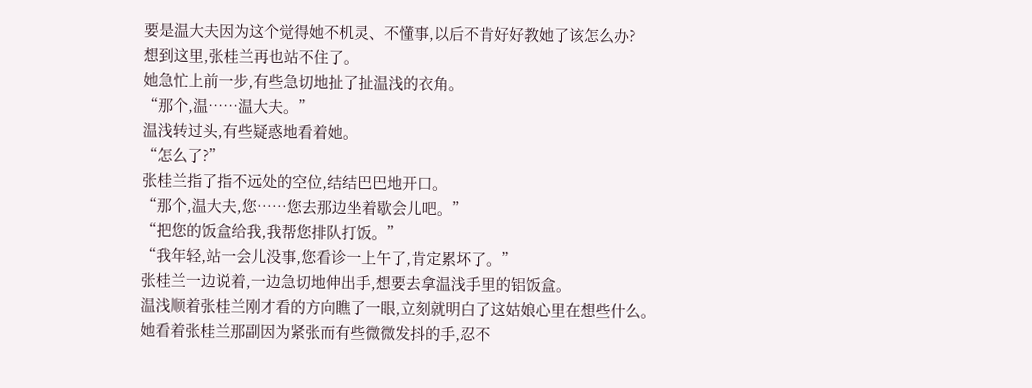要是温大夫因为这个觉得她不机灵、不懂事,以后不肯好好教她了该怎么办?
想到这里,张桂兰再也站不住了。
她急忙上前一步,有些急切地扯了扯温浅的衣角。
“那个,温……温大夫。”
温浅转过头,有些疑惑地看着她。
“怎么了?”
张桂兰指了指不远处的空位,结结巴巴地开口。
“那个,温大夫,您……您去那边坐着歇会儿吧。”
“把您的饭盒给我,我帮您排队打饭。”
“我年轻,站一会儿没事,您看诊一上午了,肯定累坏了。”
张桂兰一边说着,一边急切地伸出手,想要去拿温浅手里的铝饭盒。
温浅顺着张桂兰刚才看的方向瞧了一眼,立刻就明白了这姑娘心里在想些什么。
她看着张桂兰那副因为紧张而有些微微发抖的手,忍不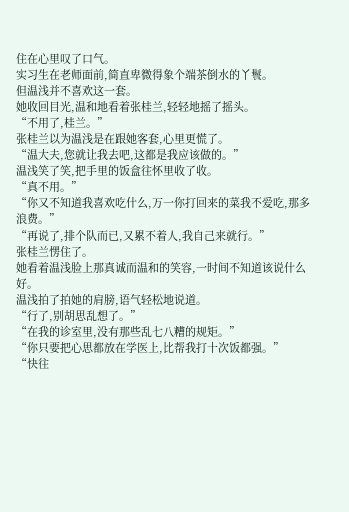住在心里叹了口气。
实习生在老师面前,简直卑微得象个端茶倒水的丫鬟。
但温浅并不喜欢这一套。
她收回目光,温和地看着张桂兰,轻轻地摇了摇头。
“不用了,桂兰。”
张桂兰以为温浅是在跟她客套,心里更慌了。
“温大夫,您就让我去吧,这都是我应该做的。”
温浅笑了笑,把手里的饭盒往怀里收了收。
“真不用。”
“你又不知道我喜欢吃什么,万一你打回来的菜我不爱吃,那多浪费。”
“再说了,排个队而已,又累不着人,我自己来就行。”
张桂兰愣住了。
她看着温浅脸上那真诚而温和的笑容,一时间不知道该说什么好。
温浅拍了拍她的肩膀,语气轻松地说道。
“行了,别胡思乱想了。”
“在我的诊室里,没有那些乱七八糟的规矩。”
“你只要把心思都放在学医上,比帮我打十次饭都强。”
“快往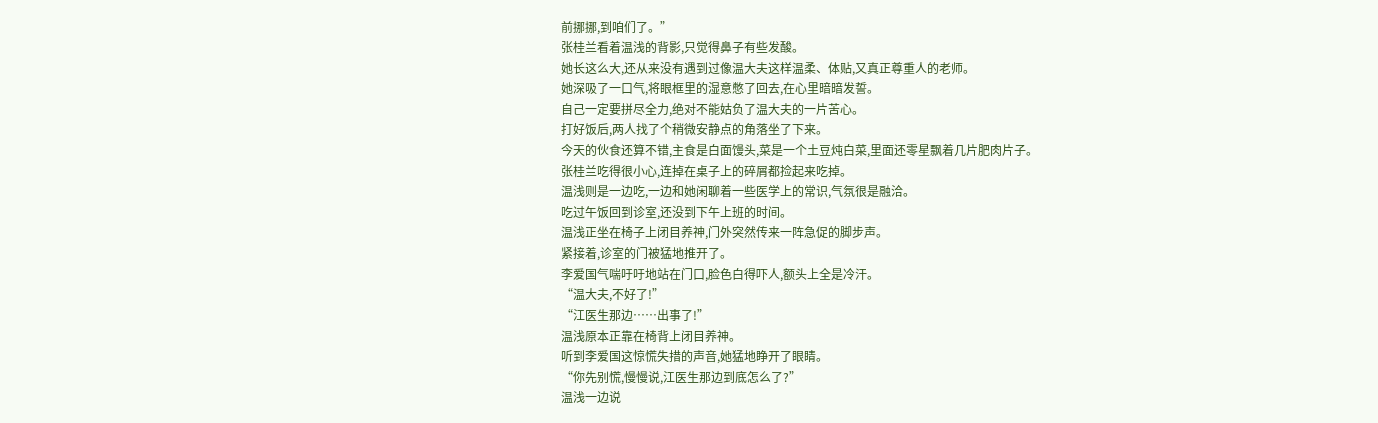前挪挪,到咱们了。”
张桂兰看着温浅的背影,只觉得鼻子有些发酸。
她长这么大,还从来没有遇到过像温大夫这样温柔、体贴,又真正尊重人的老师。
她深吸了一口气,将眼框里的湿意憋了回去,在心里暗暗发誓。
自己一定要拼尽全力,绝对不能姑负了温大夫的一片苦心。
打好饭后,两人找了个稍微安静点的角落坐了下来。
今天的伙食还算不错,主食是白面馒头,菜是一个土豆炖白菜,里面还零星飘着几片肥肉片子。
张桂兰吃得很小心,连掉在桌子上的碎屑都捡起来吃掉。
温浅则是一边吃,一边和她闲聊着一些医学上的常识,气氛很是融洽。
吃过午饭回到诊室,还没到下午上班的时间。
温浅正坐在椅子上闭目养神,门外突然传来一阵急促的脚步声。
紧接着,诊室的门被猛地推开了。
李爱国气喘吁吁地站在门口,脸色白得吓人,额头上全是冷汗。
“温大夫,不好了!”
“江医生那边……出事了!”
温浅原本正靠在椅背上闭目养神。
听到李爱国这惊慌失措的声音,她猛地睁开了眼睛。
“你先别慌,慢慢说,江医生那边到底怎么了?”
温浅一边说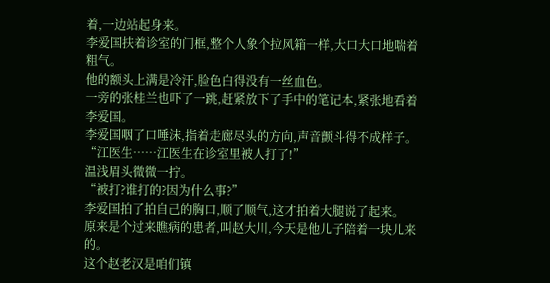着,一边站起身来。
李爱国扶着诊室的门框,整个人象个拉风箱一样,大口大口地喘着粗气。
他的额头上满是冷汗,脸色白得没有一丝血色。
一旁的张桂兰也吓了一跳,赶紧放下了手中的笔记本,紧张地看着李爱国。
李爱国咽了口唾沫,指着走廊尽头的方向,声音颤斗得不成样子。
“江医生……江医生在诊室里被人打了!”
温浅眉头微微一拧。
“被打?谁打的?因为什么事?”
李爱国拍了拍自己的胸口,顺了顺气,这才拍着大腿说了起来。
原来是个过来瞧病的患者,叫赵大川,今天是他儿子陪着一块儿来的。
这个赵老汉是咱们镇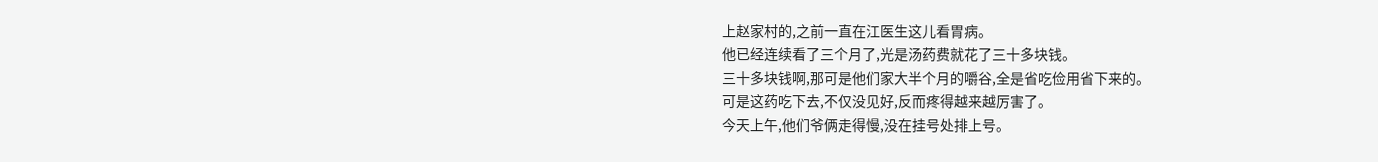上赵家村的,之前一直在江医生这儿看胃病。
他已经连续看了三个月了,光是汤药费就花了三十多块钱。
三十多块钱啊,那可是他们家大半个月的嚼谷,全是省吃俭用省下来的。
可是这药吃下去,不仅没见好,反而疼得越来越厉害了。
今天上午,他们爷俩走得慢,没在挂号处排上号。